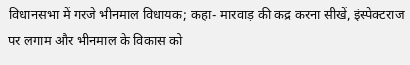विधानसभा में गरजे भीनमाल विधायक; कहा- मारवाड़ की कद्र करना सीखें, इंस्पेक्टराज पर लगाम और भीनमाल के विकास को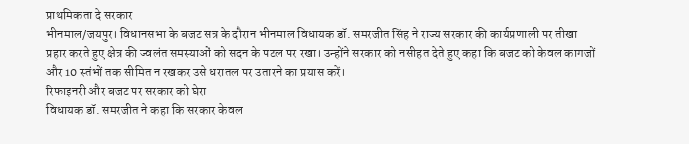प्राथमिकता दे सरकार
भीनमाल/जयपुर। विधानसभा के बजट सत्र के दौरान भीनमाल विधायक डॉ. समरजीत सिंह ने राज्य सरकार की कार्यप्रणाली पर तीखा प्रहार करते हुए क्षेत्र की ज्वलंत समस्याओं को सदन के पटल पर रखा। उन्होंने सरकार को नसीहत देते हुए कहा कि बजट को केवल कागजों और 10 स्तंभों तक सीमित न रखकर उसे धरातल पर उतारने का प्रयास करें।
रिफाइनरी और बजट पर सरकार को घेरा
विधायक डॉ. समरजीत ने कहा कि सरकार केवल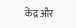केंद्र और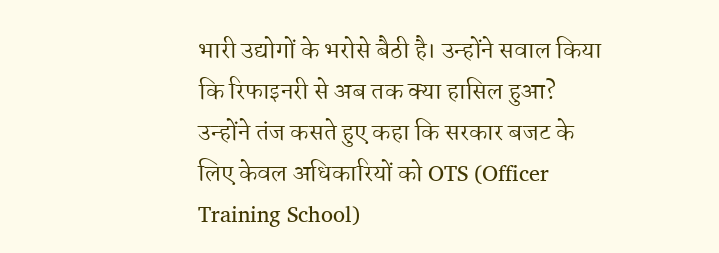भारी उद्योगों के भरोसे बैठी है। उन्होंने सवाल किया कि रिफाइनरी से अब तक क्या हासिल हुआ? उन्होंने तंज कसते हुए कहा कि सरकार बजट के लिए केवल अधिकारियों को OTS (Officer Training School)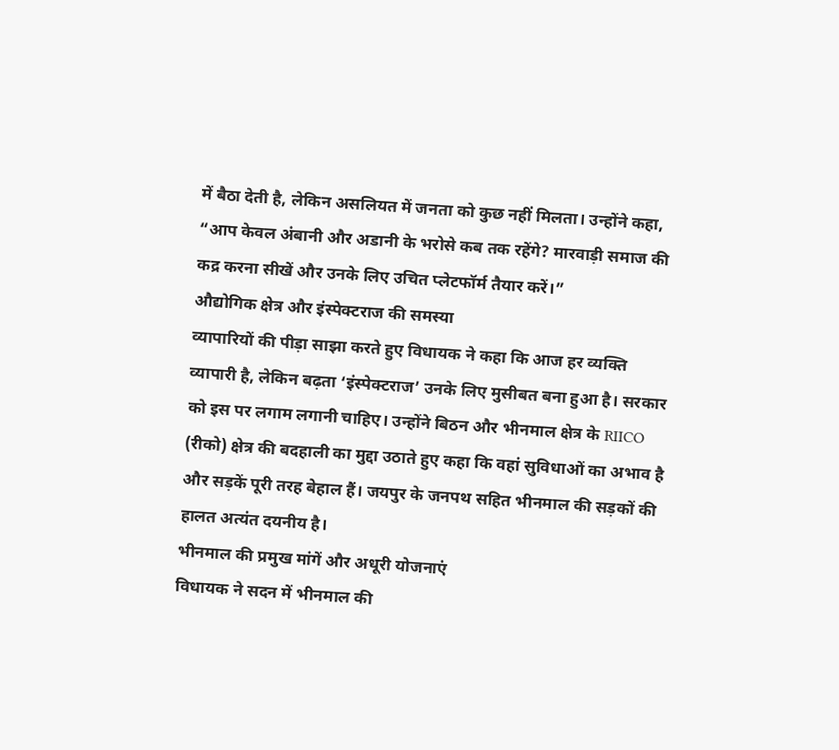में बैठा देती है, लेकिन असलियत में जनता को कुछ नहीं मिलता। उन्होंने कहा, “आप केवल अंबानी और अडानी के भरोसे कब तक रहेंगे? मारवाड़ी समाज की कद्र करना सीखें और उनके लिए उचित प्लेटफॉर्म तैयार करें।”
औद्योगिक क्षेत्र और इंस्पेक्टराज की समस्या
व्यापारियों की पीड़ा साझा करते हुए विधायक ने कहा कि आज हर व्यक्ति व्यापारी है, लेकिन बढ़ता ‘इंस्पेक्टराज’ उनके लिए मुसीबत बना हुआ है। सरकार को इस पर लगाम लगानी चाहिए। उन्होंने बिठन और भीनमाल क्षेत्र के RIICO (रीको) क्षेत्र की बदहाली का मुद्दा उठाते हुए कहा कि वहां सुविधाओं का अभाव है और सड़कें पूरी तरह बेहाल हैं। जयपुर के जनपथ सहित भीनमाल की सड़कों की हालत अत्यंत दयनीय है।
भीनमाल की प्रमुख मांगें और अधूरी योजनाएं
विधायक ने सदन में भीनमाल की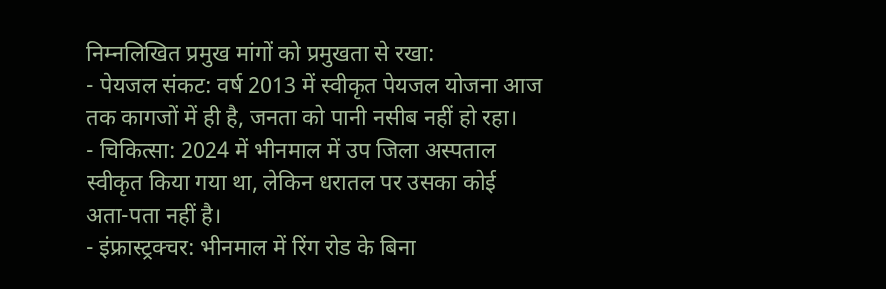निम्नलिखित प्रमुख मांगों को प्रमुखता से रखा:
- पेयजल संकट: वर्ष 2013 में स्वीकृत पेयजल योजना आज तक कागजों में ही है, जनता को पानी नसीब नहीं हो रहा।
- चिकित्सा: 2024 में भीनमाल में उप जिला अस्पताल स्वीकृत किया गया था, लेकिन धरातल पर उसका कोई अता-पता नहीं है।
- इंफ्रास्ट्रक्चर: भीनमाल में रिंग रोड के बिना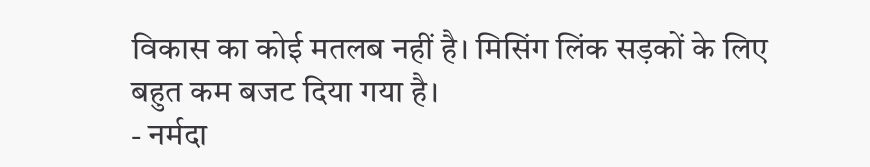विकास का कोई मतलब नहीं है। मिसिंग लिंक सड़कों के लिए बहुत कम बजट दिया गया है।
- नर्मदा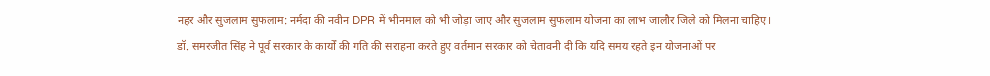नहर और सुजलाम सुफलाम: नर्मदा की नवीन DPR में भीनमाल को भी जोड़ा जाए और सुजलाम सुफलाम योजना का लाभ जालौर जिले को मिलना चाहिए।
डॉ. समरजीत सिंह ने पूर्व सरकार के कार्यों की गति की सराहना करते हुए वर्तमान सरकार को चेतावनी दी कि यदि समय रहते इन योजनाओं पर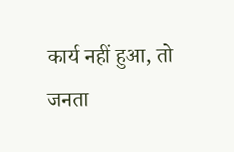कार्य नहीं हुआ, तो जनता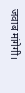जवाब मांगेगी।